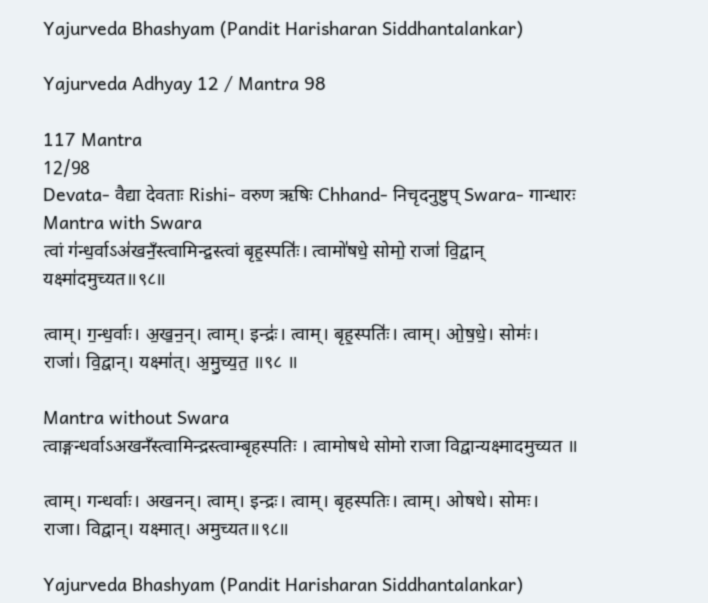Yajurveda Bhashyam (Pandit Harisharan Siddhantalankar)

Yajurveda Adhyay 12 / Mantra 98

117 Mantra
12/98
Devata- वैद्या देवताः Rishi- वरुण ऋषिः Chhand- निचृदनुष्टुप् Swara- गान्धारः
Mantra with Swara
त्वां ग॑न्ध॒र्वाऽअ॑खनँ॒स्त्वामिन्द्र॒स्त्वां बृह॒स्पतिः॑। त्वामो॑षधे॒ सोमो॒ राजा॑ वि॒द्वान् यक्ष्मा॑दमुच्यत॥९८॥

त्वाम्। ग॒न्ध॒र्वाः। अ॒ख॒न॒न्। त्वाम्। इन्द्रः॑। त्वाम्। बृह॒स्पतिः॑। त्वाम्। ओ॒ष॒धे॒। सोमः॑। राजा॑। वि॒द्वान्। यक्ष्मा॑त्। अ॒मु॒च्य॒त॒ ॥९८ ॥

Mantra without Swara
त्वाङ्गन्धर्वाऽअखनँस्त्वामिन्द्रस्त्वाम्बृहस्पतिः । त्वामोषधे सोमो राजा विद्वान्यक्ष्मादमुच्यत ॥

त्वाम्। गन्धर्वाः। अखनन्। त्वाम्। इन्द्रः। त्वाम्। बृहस्पतिः। त्वाम्। ओषधे। सोमः। राजा। विद्वान्। यक्ष्मात्। अमुच्यत॥९८॥

Yajurveda Bhashyam (Pandit Harisharan Siddhantalankar)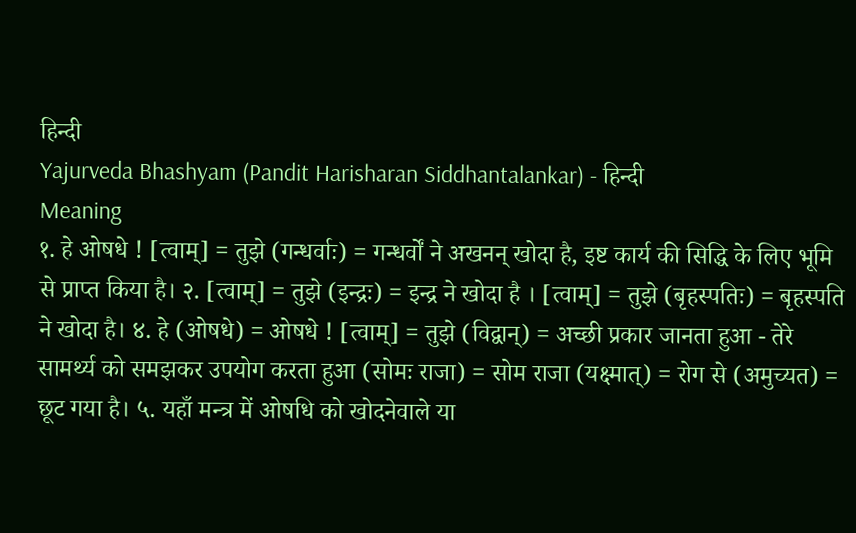हिन्दी
Yajurveda Bhashyam (Pandit Harisharan Siddhantalankar) - हिन्दी
Meaning
१. हे ओषधे ! [त्वाम्] = तुझे (गन्धर्वाः) = गन्धर्वों ने अखनन् खोदा है, इष्ट कार्य की सिद्धि के लिए भूमि से प्राप्त किया है। २. [त्वाम्] = तुझे (इन्द्रः) = इन्द्र ने खोदा है । [त्वाम्] = तुझे (बृहस्पतिः) = बृहस्पति ने खोदा है। ४. हे (ओषधे) = ओषधे ! [त्वाम्] = तुझे (विद्वान्) = अच्छी प्रकार जानता हुआ - तेरे सामर्थ्य को समझकर उपयोग करता हुआ (सोमः राजा) = सोम राजा (यक्ष्मात्) = रोग से (अमुच्यत) = छूट गया है। ५. यहाँ मन्त्र में ओषधि को खोदनेवाले या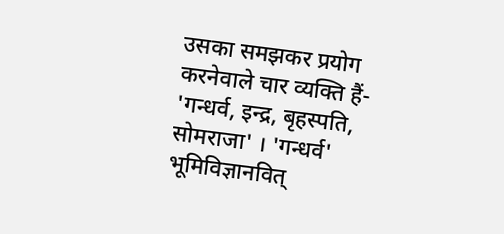उसका समझकर प्रयोग करनेवाले चार व्यक्ति हैं- 'गन्धर्व, इन्द्र, बृहस्पति, सोमराजा' । 'गन्धर्व' भूमिविज्ञानवित्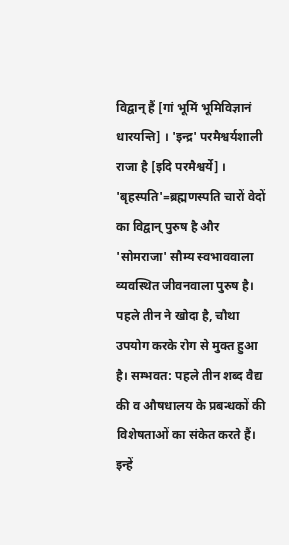विद्वान् हैं [गां भूमिं भूमिविज्ञानं धारयन्ति] । 'इन्द्र' परमैश्वर्यशाली राजा है [इदि परमैश्वर्ये] । 'बृहस्पति'=ब्रह्मणस्पति चारों वेदों का विद्वान् पुरुष है और 'सोमराजा' सौम्य स्वभाववाला व्यवस्थित जीवनवाला पुरुष है। पहले तीन ने खोदा है, चौथा उपयोग करके रोग से मुक्त हुआ है। सम्भवत: पहले तीन शब्द वैद्य की व औषधालय के प्रबन्धकों की विशेषताओं का संकेत करते हैं। इन्हें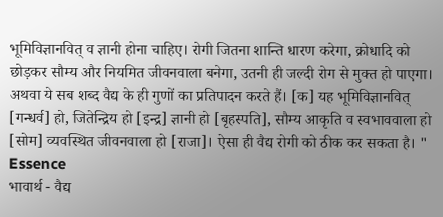भूमिविज्ञानवित् व ज्ञानी होना चाहिए। रोगी जितना शान्ति धारण करेगा, क्रोधादि को छोड़कर सौम्य और नियमित जीवनवाला बनेगा, उतनी ही जल्दी रोग से मुक्त हो पाएगा। अथवा ये सब शब्द वैद्य के ही गुणों का प्रतिपादन करते हैं। [क] यह भूमिविज्ञानवित् [गन्धर्व] हो, जितेन्द्रिय हो [इन्द्र] ज्ञानी हो [बृहस्पति], सौम्य आकृति व स्वभाववाला हो [सोम] व्यवस्थित जीवनवाला हो [राजा]। ऐसा ही वैद्य रोगी को ठीक कर सकता है। "
Essence
भावार्थ - वैद्य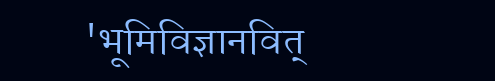'भूमिविज्ञानवित्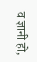व ज्ञानी हो,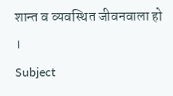शान्त व व्यवस्थित जीवनवाला हो ।
Subject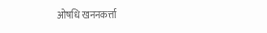ओषधि खननकर्त्ता